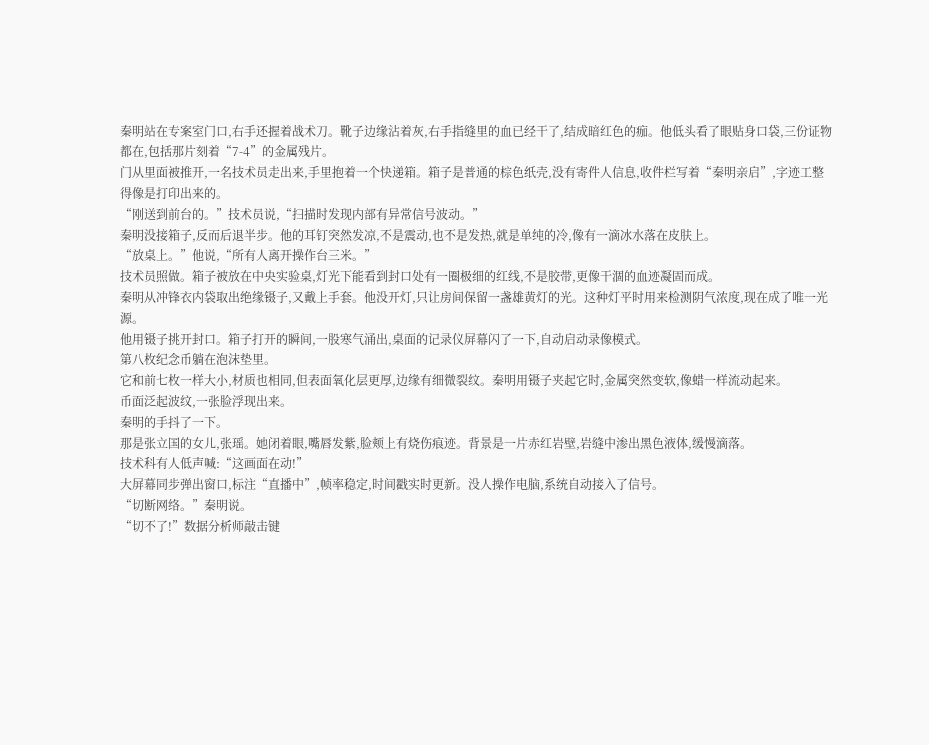秦明站在专案室门口,右手还握着战术刀。靴子边缘沾着灰,右手指缝里的血已经干了,结成暗红色的痂。他低头看了眼贴身口袋,三份证物都在,包括那片刻着“7-4”的金属残片。
门从里面被推开,一名技术员走出来,手里抱着一个快递箱。箱子是普通的棕色纸壳,没有寄件人信息,收件栏写着“秦明亲启”,字迹工整得像是打印出来的。
“刚送到前台的。”技术员说,“扫描时发现内部有异常信号波动。”
秦明没接箱子,反而后退半步。他的耳钉突然发凉,不是震动,也不是发热,就是单纯的冷,像有一滴冰水落在皮肤上。
“放桌上。”他说,“所有人离开操作台三米。”
技术员照做。箱子被放在中央实验桌,灯光下能看到封口处有一圈极细的红线,不是胶带,更像干涸的血迹凝固而成。
秦明从冲锋衣内袋取出绝缘镊子,又戴上手套。他没开灯,只让房间保留一盏雄黄灯的光。这种灯平时用来检测阴气浓度,现在成了唯一光源。
他用镊子挑开封口。箱子打开的瞬间,一股寒气涌出,桌面的记录仪屏幕闪了一下,自动启动录像模式。
第八枚纪念币躺在泡沫垫里。
它和前七枚一样大小,材质也相同,但表面氧化层更厚,边缘有细微裂纹。秦明用镊子夹起它时,金属突然变软,像蜡一样流动起来。
币面泛起波纹,一张脸浮现出来。
秦明的手抖了一下。
那是张立国的女儿,张瑶。她闭着眼,嘴唇发紫,脸颊上有烧伤痕迹。背景是一片赤红岩壁,岩缝中渗出黑色液体,缓慢滴落。
技术科有人低声喊:“这画面在动!”
大屏幕同步弹出窗口,标注“直播中”,帧率稳定,时间戳实时更新。没人操作电脑,系统自动接入了信号。
“切断网络。”秦明说。
“切不了!”数据分析师敲击键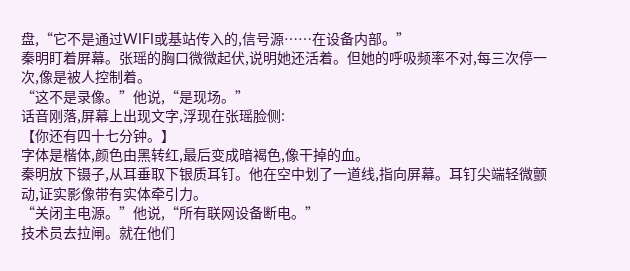盘,“它不是通过WIFI或基站传入的,信号源……在设备内部。”
秦明盯着屏幕。张瑶的胸口微微起伏,说明她还活着。但她的呼吸频率不对,每三次停一次,像是被人控制着。
“这不是录像。”他说,“是现场。”
话音刚落,屏幕上出现文字,浮现在张瑶脸侧:
【你还有四十七分钟。】
字体是楷体,颜色由黑转红,最后变成暗褐色,像干掉的血。
秦明放下镊子,从耳垂取下银质耳钉。他在空中划了一道线,指向屏幕。耳钉尖端轻微颤动,证实影像带有实体牵引力。
“关闭主电源。”他说,“所有联网设备断电。”
技术员去拉闸。就在他们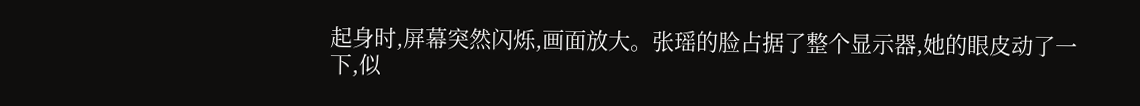起身时,屏幕突然闪烁,画面放大。张瑶的脸占据了整个显示器,她的眼皮动了一下,似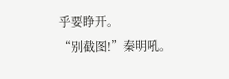乎要睁开。
“别截图!”秦明吼。